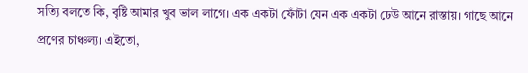সত্যি বলতে কি, বৃষ্টি আমার খুব ভাল লাগে। এক একটা ফোঁটা যেন এক একটা ঢেউ আনে রাস্তায়। গাছে আনে প্রণের চাঞ্চল্য। এইতো,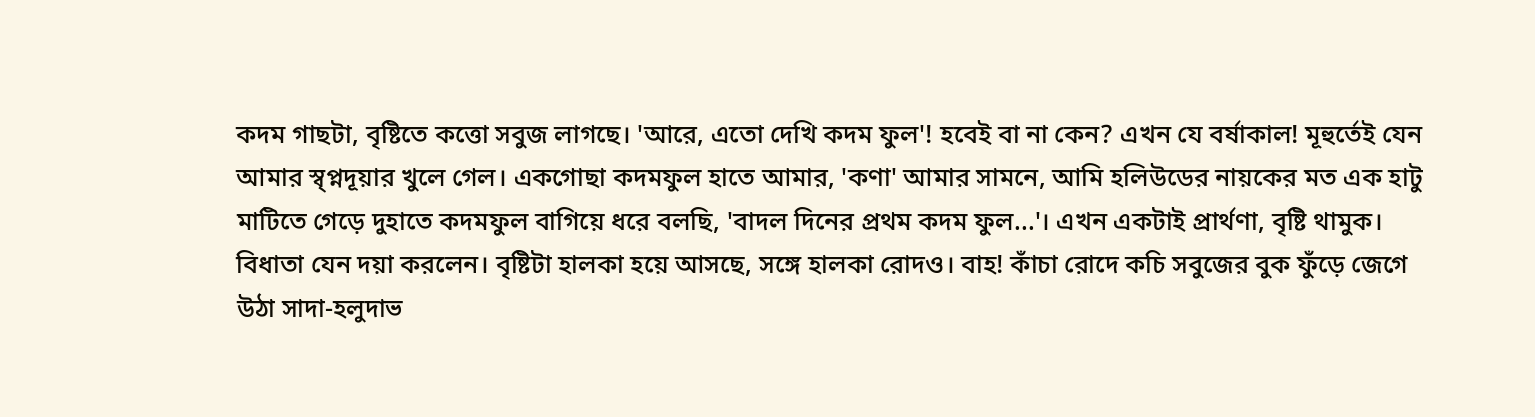কদম গাছটা, বৃষ্টিতে কত্তো সবুজ লাগছে। 'আরে, এতো দেখি কদম ফুল'! হবেই বা না কেন? এখন যে বর্ষাকাল! মূহুর্তেই যেন আমার স্ব্প্নদূয়ার খুলে গেল। একগোছা কদমফুল হাতে আমার, 'কণা' আমার সামনে, আমি হলিউডের নায়কের মত এক হাটু মাটিতে গেড়ে দুহাতে কদমফুল বাগিয়ে ধরে বলছি, 'বাদল দিনের প্রথম কদম ফুল...'। এখন একটাই প্রার্থণা, বৃষ্টি থামুক।
বিধাতা যেন দয়া করলেন। বৃষ্টিটা হালকা হয়ে আসছে, সঙ্গে হালকা রোদও। বাহ! কাঁচা রোদে কচি সবুজের বুক ফুঁড়ে জেগে উঠা সাদা-হলুদাভ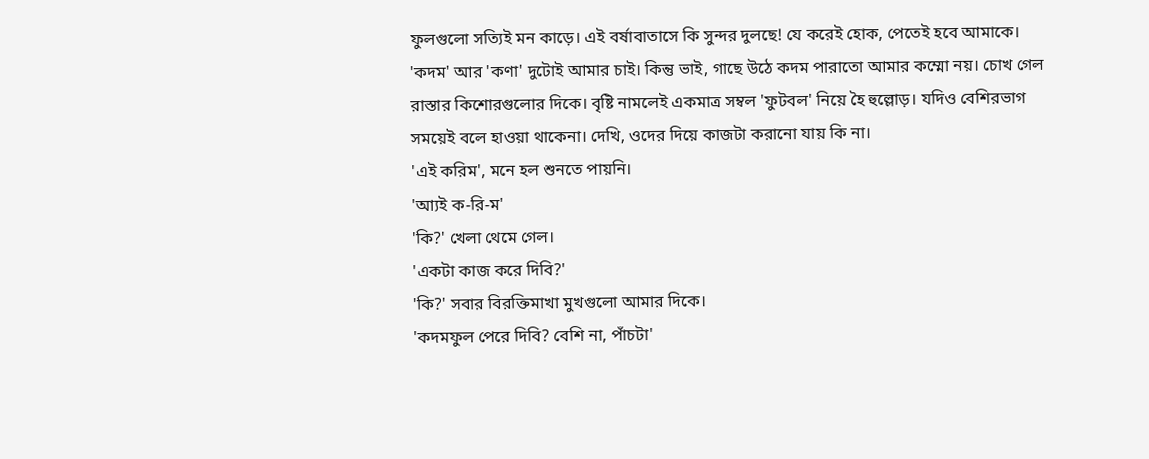ফুলগুলো সত্যিই মন কাড়ে। এই বর্ষাবাতাসে কি সুন্দর দুলছে! যে করেই হোক, পেতেই হবে আমাকে। 'কদম' আর 'কণা' দুটোই আমার চাই। কিন্তু ভাই, গাছে উঠে কদম পারাতো আমার কম্মো নয়। চোখ গেল রাস্তার কিশোরগুলোর দিকে। বৃষ্টি নামলেই একমাত্র সম্বল 'ফুটবল' নিয়ে হৈ হুল্লোড়। যদিও বেশিরভাগ সময়েই বলে হাওয়া থাকেনা। দেখি, ওদের দিয়ে কাজটা করানো যায় কি না।
'এই করিম', মনে হল শুনতে পায়নি।
'আ্যই ক-রি-ম'
'কি?' খেলা থেমে গেল।
'একটা কাজ করে দিবি?'
'কি?' সবার বিরক্তিমাখা মুখগুলো আমার দিকে।
'কদমফুল পেরে দিবি? বেশি না, পাঁচটা'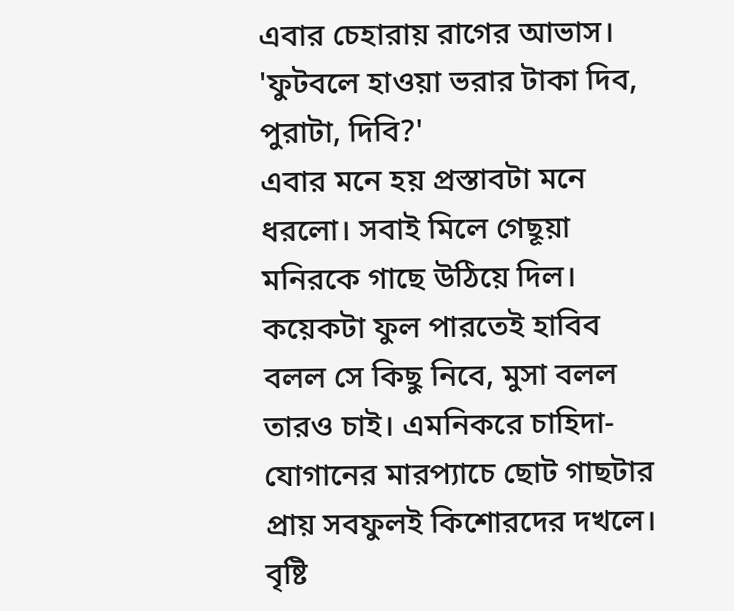এবার চেহারায় রাগের আভাস।
'ফুটবলে হাওয়া ভরার টাকা দিব, পুরাটা, দিবি?'
এবার মনে হয় প্রস্তাবটা মনে ধরলো। সবাই মিলে গেছূয়া মনিরকে গাছে উঠিয়ে দিল। কয়েকটা ফুল পারতেই হাবিব বলল সে কিছু নিবে, মুসা বলল তারও চাই। এমনিকরে চাহিদা-যোগানের মারপ্যাচে ছোট গাছটার প্রায় সবফুলই কিশোরদের দখলে। বৃষ্টি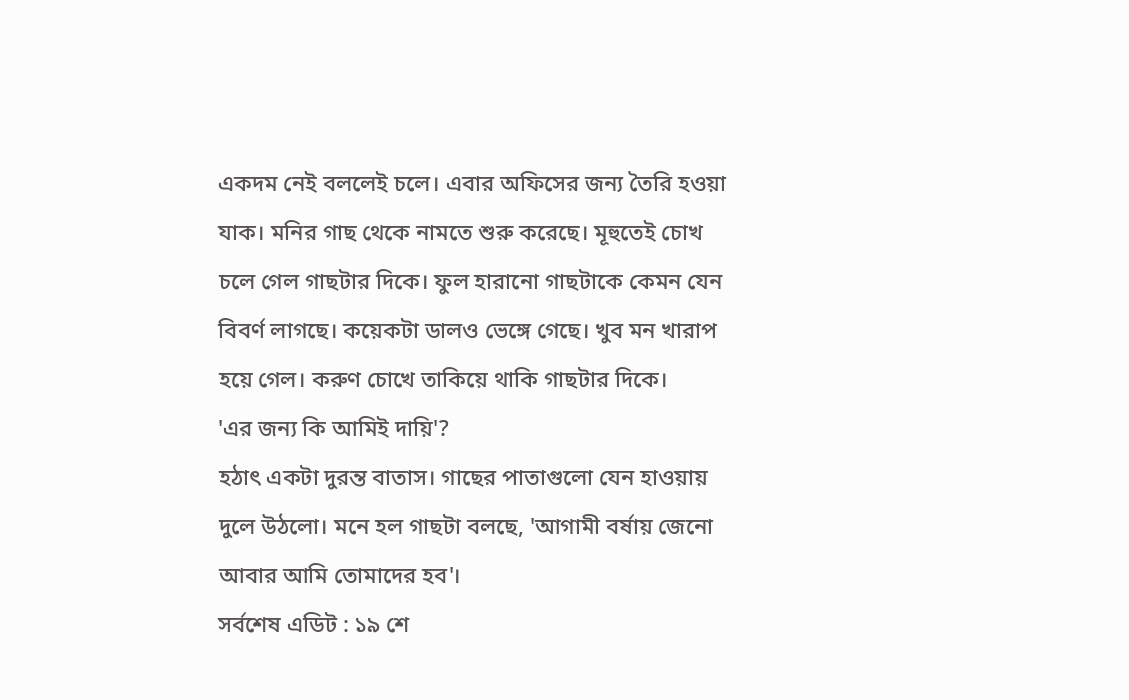একদম নেই বললেই চলে। এবার অফিসের জন্য তৈরি হওয়া যাক। মনির গাছ থেকে নামতে শুরু করেছে। মূহুতেই চোখ চলে গেল গাছটার দিকে। ফুল হারানো গাছটাকে কেমন যেন বিবর্ণ লাগছে। কয়েকটা ডালও ভেঙ্গে গেছে। খুব মন খারাপ হয়ে গেল। করুণ চোখে তাকিয়ে থাকি গাছটার দিকে।
'এর জন্য কি আমিই দায়ি'?
হঠাৎ একটা দুরন্ত বাতাস। গাছের পাতাগুলো যেন হাওয়ায় দুলে উঠলো। মনে হল গাছটা বলছে, 'আগামী বর্ষায় জেনো আবার আমি তোমাদের হব'।
সর্বশেষ এডিট : ১৯ শে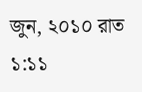জুন, ২০১০ রাত ১:১১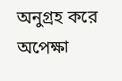অনুগ্রহ করে অপেক্ষা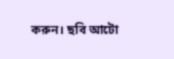করুন। ছবি আটো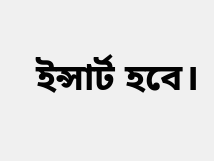ইন্সার্ট হবে।